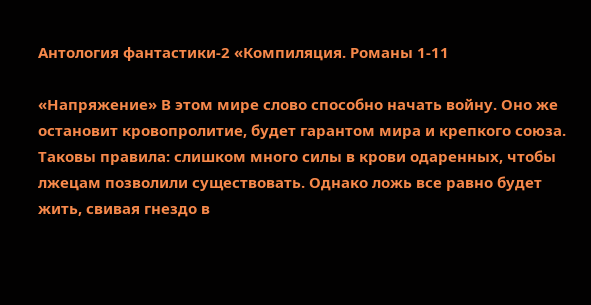Антология фантастики-2 «Компиляция. Романы 1-11

«Напряжение» В этом мире слово способно начать войну. Оно же остановит кровопролитие, будет гарантом мира и крепкого союза. Таковы правила: слишком много силы в крови одаренных, чтобы лжецам позволили существовать. Однако ложь все равно будет жить, свивая гнездо в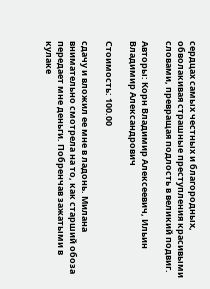сердцах самых честных и благородных, обволакивая страшные преступления красивыми словами, превращая подлость в великий подвиг.

Авторы: Корн Владимир Алексеевич, Ильин Владимир Александрович

Стоимость: 100.00

сдачу и вложил ее мне в ладонь. Милана внимательно смотрела на то, как старший обоза передает мне деньги. Побренчав зажатыми в кулаке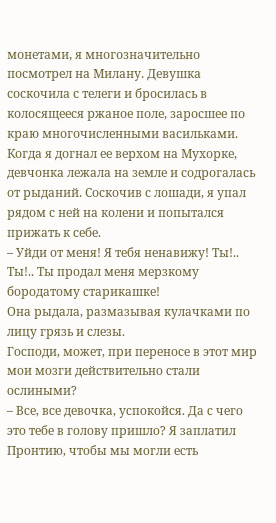монетами, я многозначительно посмотрел на Милану. Девушка соскочила с телеги и бросилась в колосящееся ржаное поле, заросшее по краю многочисленными васильками.
Когда я догнал ее верхом на Мухорке, девчонка лежала на земле и содрогалась от рыданий. Соскочив с лошади, я упал рядом с ней на колени и попытался прижать к себе.
– Уйди от меня! Я тебя ненавижу! Ты!.. Ты!.. Ты продал меня мерзкому бородатому старикашке!
Она рыдала, размазывая кулачками по лицу грязь и слезы.
Господи, может, при переносе в этот мир мои мозги действительно стали ослиными?
– Все, все девочка, успокойся. Да с чего это тебе в голову пришло? Я заплатил Пронтию, чтобы мы могли есть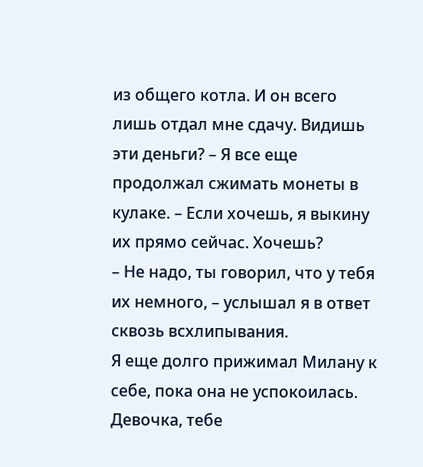из общего котла. И он всего лишь отдал мне сдачу. Видишь эти деньги? – Я все еще продолжал сжимать монеты в кулаке. – Если хочешь, я выкину их прямо сейчас. Хочешь?
– Не надо, ты говорил, что у тебя их немного, – услышал я в ответ сквозь всхлипывания.
Я еще долго прижимал Милану к себе, пока она не успокоилась. Девочка, тебе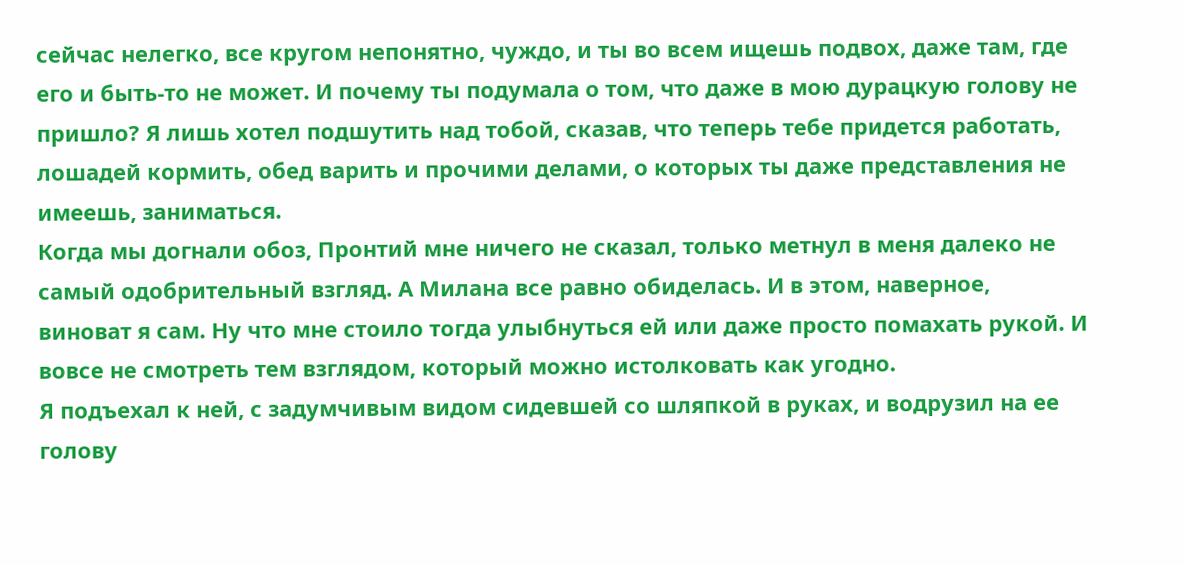сейчас нелегко, все кругом непонятно, чуждо, и ты во всем ищешь подвох, даже там, где его и быть-то не может. И почему ты подумала о том, что даже в мою дурацкую голову не пришло? Я лишь хотел подшутить над тобой, сказав, что теперь тебе придется работать, лошадей кормить, обед варить и прочими делами, о которых ты даже представления не имеешь, заниматься.
Когда мы догнали обоз, Пронтий мне ничего не сказал, только метнул в меня далеко не самый одобрительный взгляд. А Милана все равно обиделась. И в этом, наверное, виноват я сам. Ну что мне стоило тогда улыбнуться ей или даже просто помахать рукой. И вовсе не смотреть тем взглядом, который можно истолковать как угодно.
Я подъехал к ней, с задумчивым видом сидевшей со шляпкой в руках, и водрузил на ее голову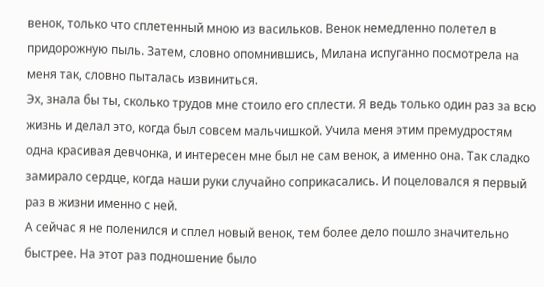венок, только что сплетенный мною из васильков. Венок немедленно полетел в придорожную пыль. Затем, словно опомнившись, Милана испуганно посмотрела на меня так, словно пыталась извиниться.
Эх, знала бы ты, сколько трудов мне стоило его сплести. Я ведь только один раз за всю жизнь и делал это, когда был совсем мальчишкой. Учила меня этим премудростям одна красивая девчонка, и интересен мне был не сам венок, а именно она. Так сладко замирало сердце, когда наши руки случайно соприкасались. И поцеловался я первый раз в жизни именно с ней.
А сейчас я не поленился и сплел новый венок, тем более дело пошло значительно быстрее. На этот раз подношение было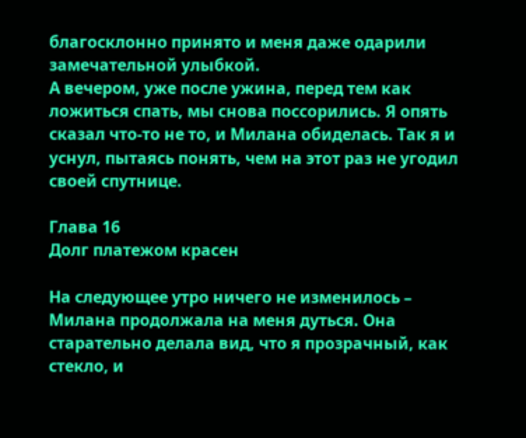благосклонно принято и меня даже одарили замечательной улыбкой.
А вечером, уже после ужина, перед тем как ложиться спать, мы снова поссорились. Я опять сказал что-то не то, и Милана обиделась. Так я и уснул, пытаясь понять, чем на этот раз не угодил своей спутнице.

Глава 16
Долг платежом красен

На следующее утро ничего не изменилось – Милана продолжала на меня дуться. Она старательно делала вид, что я прозрачный, как стекло, и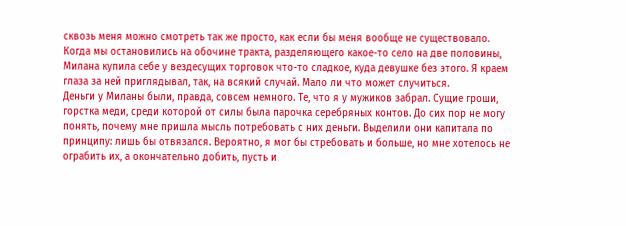сквозь меня можно смотреть так же просто, как если бы меня вообще не существовало.
Когда мы остановились на обочине тракта, разделяющего какое-то село на две половины, Милана купила себе у вездесущих торговок что-то сладкое, куда девушке без этого. Я краем глаза за ней приглядывал, так, на всякий случай. Мало ли что может случиться.
Деньги у Миланы были, правда, совсем немного. Те, что я у мужиков забрал. Сущие гроши, горстка меди, среди которой от силы была парочка серебряных контов. До сих пор не могу понять, почему мне пришла мысль потребовать с них деньги. Выделили они капитала по принципу: лишь бы отвязался. Вероятно, я мог бы стребовать и больше, но мне хотелось не ограбить их, а окончательно добить, пусть и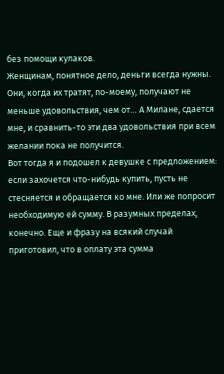без помощи кулаков.
Женщинам, понятное дело, деньги всегда нужны. Они, когда их тратят, по-моему, получают не меньше удовольствия, чем от… А Милане, сдается мне, и сравнить-то эти два удовольствия при всем желании пока не получится.
Вот тогда я и подошел к девушке с предложением: если захочется что-нибудь купить, пусть не стесняется и обращается ко мне. Или же попросит необходимую ей сумму. В разумных пределах, конечно. Еще и фразу на всякий случай приготовил, что в оплату эта сумма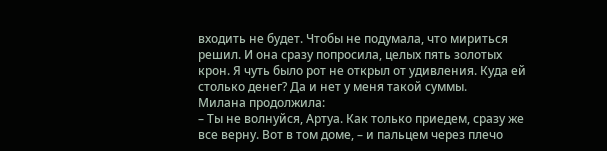входить не будет. Чтобы не подумала, что мириться решил. И она сразу попросила, целых пять золотых крон. Я чуть было рот не открыл от удивления. Куда ей столько денег? Да и нет у меня такой суммы.
Милана продолжила:
– Ты не волнуйся, Артуа. Как только приедем, сразу же все верну. Вот в том доме, – и пальцем через плечо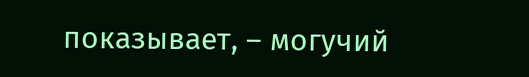показывает, – могучий